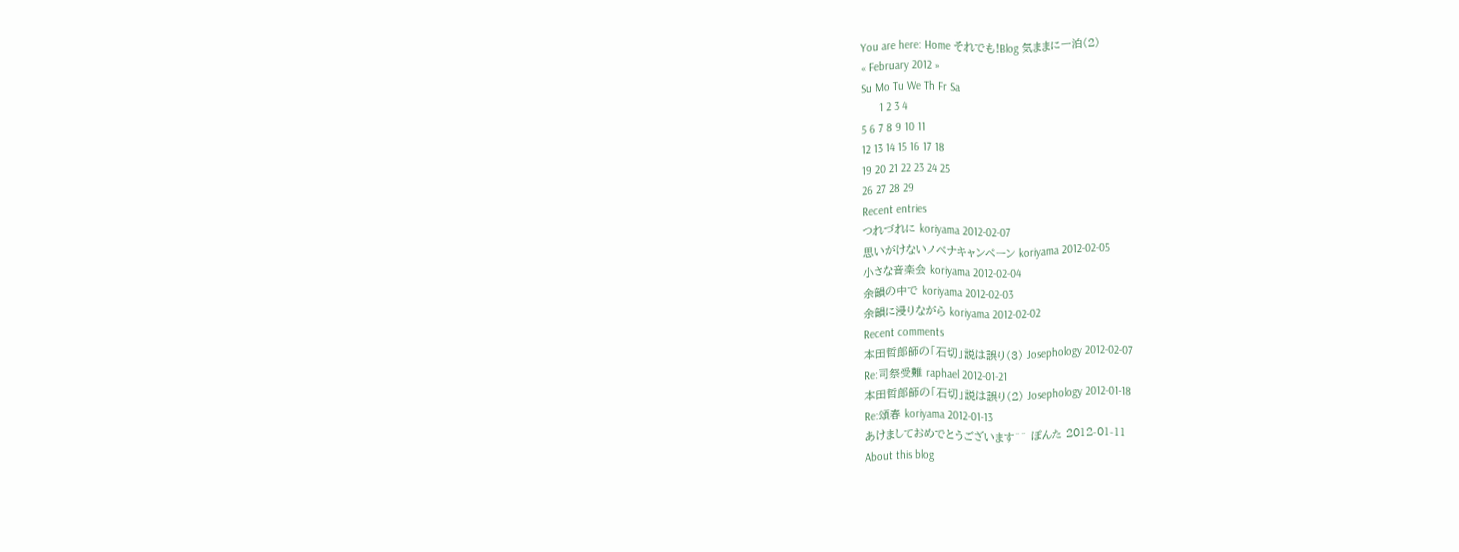You are here: Home それでも!Blog 気ままに一泊(2)
« February 2012 »
Su Mo Tu We Th Fr Sa
      1 2 3 4
5 6 7 8 9 10 11
12 13 14 15 16 17 18
19 20 21 22 23 24 25
26 27 28 29
Recent entries
つれづれに koriyama 2012-02-07
思いがけないノベナキャンペーン koriyama 2012-02-05
小さな音楽会 koriyama 2012-02-04
余韻の中で koriyama 2012-02-03
余韻に浸りながら koriyama 2012-02-02
Recent comments
本田哲郎師の「石切」説は誤り(3) Josephology 2012-02-07
Re:司祭受難 raphael 2012-01-21
本田哲郎師の「石切」説は誤り(2) Josephology 2012-01-18
Re:頌春 koriyama 2012-01-13
あけましておめでとうございます^^ ぽんた 2012-01-11
About this blog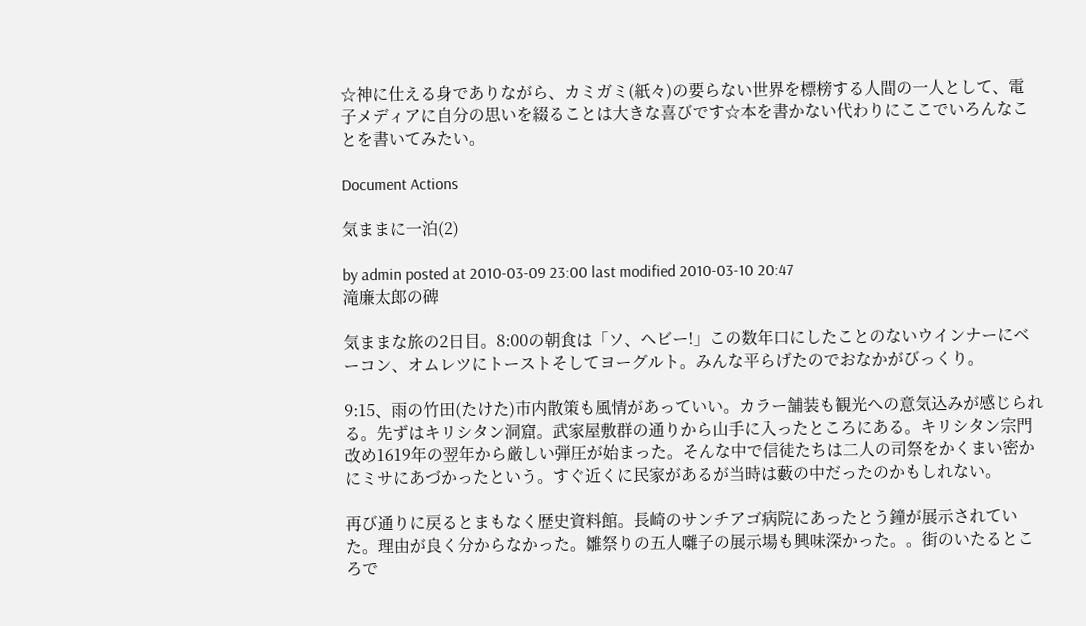☆神に仕える身でありながら、カミガミ(紙々)の要らない世界を標榜する人間の一人として、電子メディアに自分の思いを綴ることは大きな喜びです☆本を書かない代わりにここでいろんなことを書いてみたい。

Document Actions

気ままに一泊(2)

by admin posted at 2010-03-09 23:00 last modified 2010-03-10 20:47
滝廉太郎の碑

気ままな旅の2日目。8:00の朝食は「ソ、ヘビー!」この数年口にしたことのないウインナーにベーコン、オムレツにトーストそしてヨーグルト。みんな平らげたのでおなかがびっくり。

9:15、雨の竹田(たけた)市内散策も風情があっていい。カラー舗装も観光への意気込みが感じられる。先ずはキリシタン洞窟。武家屋敷群の通りから山手に入ったところにある。キリシタン宗門改め1619年の翌年から厳しい弾圧が始まった。そんな中で信徒たちは二人の司祭をかくまい密かにミサにあづかったという。すぐ近くに民家があるが当時は藪の中だったのかもしれない。

再び通りに戻るとまもなく歴史資料館。長崎のサンチアゴ病院にあったとう鐘が展示されていた。理由が良く分からなかった。雛祭りの五人囃子の展示場も興味深かった。。街のいたるところで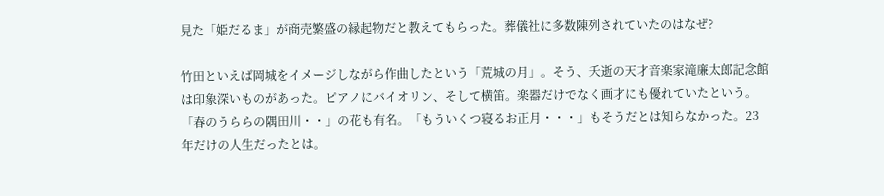見た「姫だるま」が商売繁盛の縁起物だと教えてもらった。葬儀社に多数陳列されていたのはなぜ?

竹田といえば岡城をイメージしながら作曲したという「荒城の月」。そう、夭逝の天才音楽家滝廉太郎記念館は印象深いものがあった。ピアノにバイオリン、そして横笛。楽器だけでなく画才にも優れていたという。「春のうららの隅田川・・」の花も有名。「もういくつ寝るお正月・・・」もそうだとは知らなかった。23年だけの人生だったとは。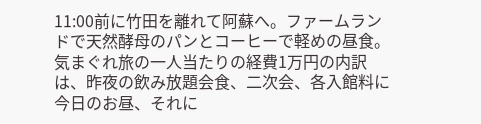11:00前に竹田を離れて阿蘇へ。ファームランドで天然酵母のパンとコーヒーで軽めの昼食。気まぐれ旅の一人当たりの経費1万円の内訳は、昨夜の飲み放題会食、二次会、各入館料に今日のお昼、それに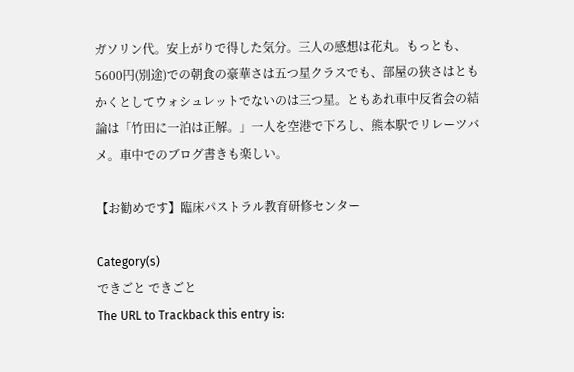ガソリン代。安上がりで得した気分。三人の感想は花丸。もっとも、5600円(別途)での朝食の豪華さは五つ星クラスでも、部屋の狭さはともかくとしてウォシュレットでないのは三つ星。ともあれ車中反省会の結論は「竹田に一泊は正解。」一人を空港で下ろし、熊本駅でリレーツバメ。車中でのブログ書きも楽しい。

【お勧めです】臨床パストラル教育研修センター

Category(s)
できごと できごと
The URL to Trackback this entry is: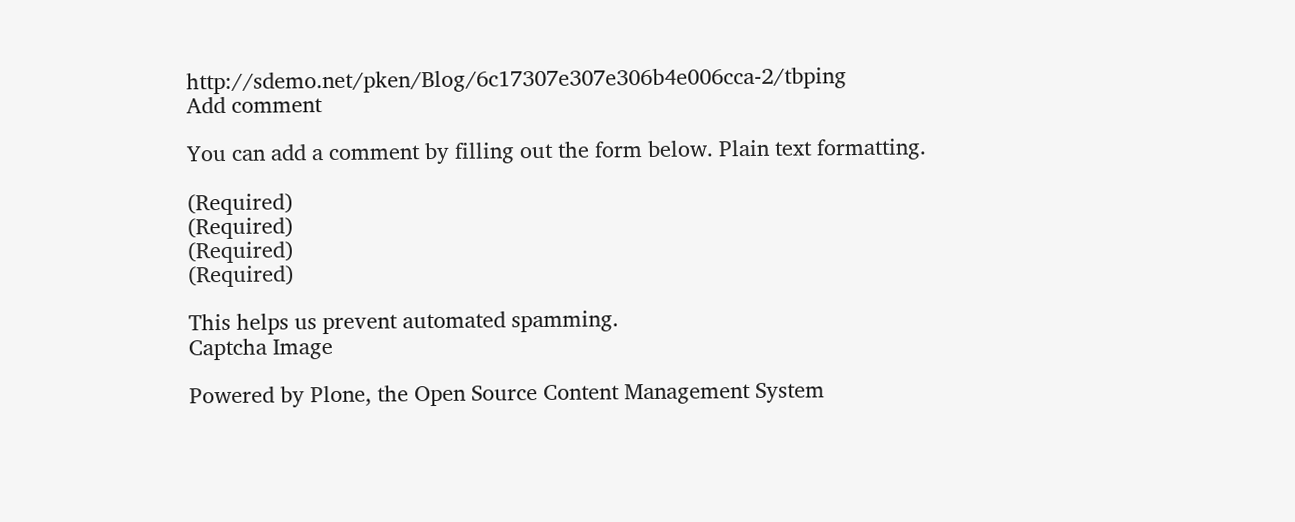http://sdemo.net/pken/Blog/6c17307e307e306b4e006cca-2/tbping
Add comment

You can add a comment by filling out the form below. Plain text formatting.

(Required)
(Required)
(Required)
(Required)

This helps us prevent automated spamming.
Captcha Image

Powered by Plone, the Open Source Content Management System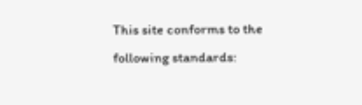This site conforms to the following standards: